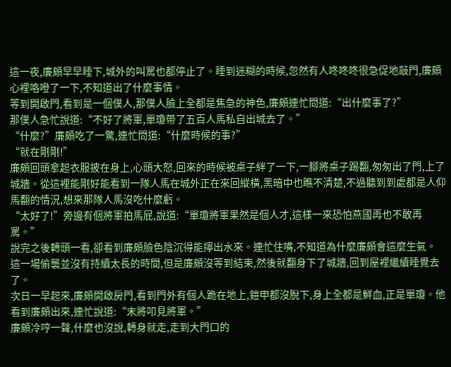這一夜,廉頗早早睡下,城外的叫罵也都停止了。睡到迷糊的時候,忽然有人咚咚咚很急促地敲門,廉頗心裡咯噔了一下,不知道出了什麼事情。
等到開啟門,看到是一個僕人,那僕人臉上全都是焦急的神色,廉頗連忙問道:“出什麼事了?”
那僕人急忙說道:“不好了將軍,單瓊帶了五百人馬私自出城去了。”
“什麼?”廉頗吃了一驚,連忙問道:“什麼時候的事?”
“就在剛剛!”
廉頗回頭拿起衣服披在身上,心頭大怒,回來的時候被桌子絆了一下,一腳將桌子踢翻,匆匆出了門,上了城牆。從這裡能剛好能看到一隊人馬在城外正在來回縱橫,黑暗中也瞧不清楚,不過聽到到處都是人仰馬翻的情況,想來那隊人馬沒吃什麼虧。
“太好了!”旁邊有個將軍拍馬屁,說道:“單瓊將軍果然是個人才,這樣一來恐怕燕國再也不敢再罵。”
說完之後轉頭一看,卻看到廉頗臉色陰沉得能擰出水來。連忙住嘴,不知道為什麼廉頗會這麼生氣。
這一場偷襲並沒有持續太長的時間,但是廉頗沒等到結束,然後就翻身下了城牆,回到屋裡繼續睡覺去了。
次日一早起來,廉頗開啟房門,看到門外有個人跪在地上,鎧甲都沒脫下,身上全都是鮮血,正是單瓊。他看到廉頗出來,連忙說道:“末將叩見將軍。”
廉頗冷哼一聲,什麼也沒說,轉身就走,走到大門口的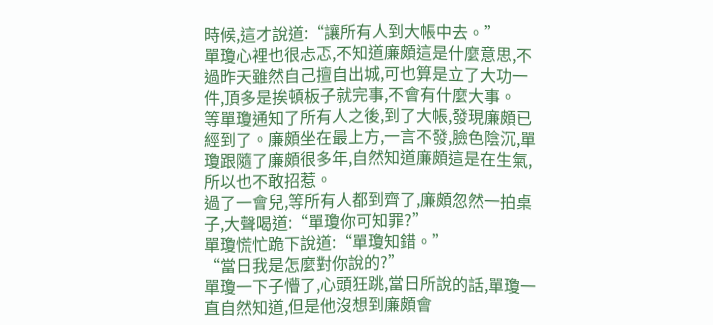時候,這才說道:“讓所有人到大帳中去。”
單瓊心裡也很忐忑,不知道廉頗這是什麼意思,不過昨天雖然自己擅自出城,可也算是立了大功一件,頂多是挨頓板子就完事,不會有什麼大事。
等單瓊通知了所有人之後,到了大帳,發現廉頗已經到了。廉頗坐在最上方,一言不發,臉色陰沉,單瓊跟隨了廉頗很多年,自然知道廉頗這是在生氣,所以也不敢招惹。
過了一會兒,等所有人都到齊了,廉頗忽然一拍桌子,大聲喝道:“單瓊你可知罪?”
單瓊慌忙跪下說道:“單瓊知錯。”
“當日我是怎麼對你說的?”
單瓊一下子懵了,心頭狂跳,當日所說的話,單瓊一直自然知道,但是他沒想到廉頗會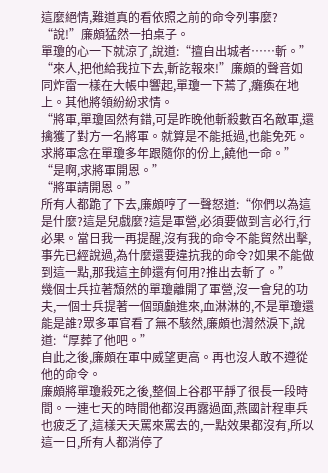這麼絕情,難道真的看依照之前的命令列事麼?
“說!”廉頗猛然一拍桌子。
單瓊的心一下就涼了,說道:“擅自出城者……斬。”
“來人,把他給我拉下去,斬訖報來!”廉頗的聲音如同炸雷一樣在大帳中響起,單瓊一下蔫了,癱瘓在地上。其他將領紛紛求情。
“將軍,單瓊固然有錯,可是昨晚他斬殺數百名敵軍,還擒獲了對方一名將軍。就算是不能抵過,也能免死。求將軍念在單瓊多年跟隨你的份上,饒他一命。”
“是啊,求將軍開恩。”
“將軍請開恩。”
所有人都跪了下去,廉頗哼了一聲怒道:“你們以為這是什麼?這是兒戲麼?這是軍營,必須要做到言必行,行必果。當日我一再提醒,沒有我的命令不能貿然出擊,事先已經說過,為什麼還要違抗我的命令?如果不能做到這一點,那我這主帥還有何用?推出去斬了。”
幾個士兵拉著頹然的單瓊離開了軍營,沒一會兒的功夫,一個士兵提著一個頭顱進來,血淋淋的,不是單瓊還能是誰?眾多軍官看了無不駭然,廉頗也潸然淚下,說道:“厚葬了他吧。”
自此之後,廉頗在軍中威望更高。再也沒人敢不遵從他的命令。
廉頗將單瓊殺死之後,整個上谷郡平靜了很長一段時間。一連七天的時間他都沒再露過面,燕國計程車兵也疲乏了,這樣天天罵來罵去的,一點效果都沒有,所以這一日,所有人都消停了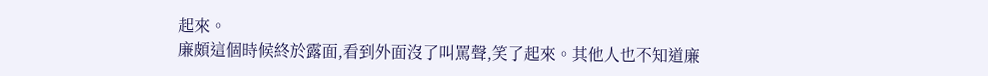起來。
廉頗這個時候終於露面,看到外面沒了叫罵聲,笑了起來。其他人也不知道廉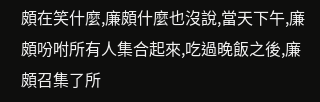頗在笑什麼,廉頗什麼也沒說,當天下午,廉頗吩咐所有人集合起來,吃過晚飯之後,廉頗召集了所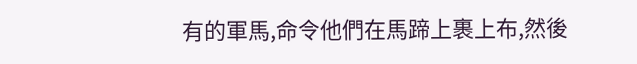有的軍馬,命令他們在馬蹄上裹上布,然後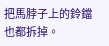把馬脖子上的鈴鐺也都拆掉。